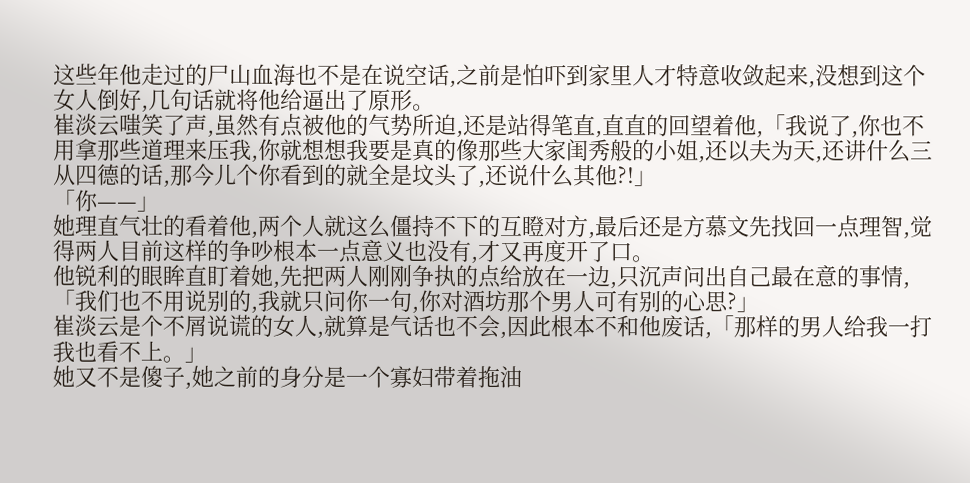这些年他走过的尸山血海也不是在说空话,之前是怕吓到家里人才特意收敛起来,没想到这个女人倒好,几句话就将他给逼出了原形。
崔淡云嗤笑了声,虽然有点被他的气势所迫,还是站得笔直,直直的回望着他,「我说了,你也不用拿那些道理来压我,你就想想我要是真的像那些大家闺秀般的小姐,还以夫为天,还讲什么三从四德的话,那今儿个你看到的就全是坟头了,还说什么其他?!」
「你——」
她理直气壮的看着他,两个人就这么僵持不下的互瞪对方,最后还是方慕文先找回一点理智,觉得两人目前这样的争吵根本一点意义也没有,才又再度开了口。
他锐利的眼眸直盯着她,先把两人刚刚争执的点给放在一边,只沉声问出自己最在意的事情,「我们也不用说别的,我就只问你一句,你对酒坊那个男人可有别的心思?」
崔淡云是个不屑说谎的女人,就算是气话也不会,因此根本不和他废话,「那样的男人给我一打我也看不上。」
她又不是傻子,她之前的身分是一个寡妇带着拖油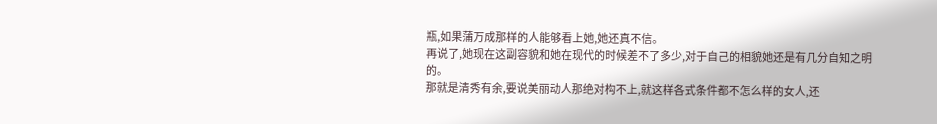瓶,如果蒲万成那样的人能够看上她,她还真不信。
再说了,她现在这副容貌和她在现代的时候差不了多少,对于自己的相貌她还是有几分自知之明的。
那就是清秀有余,要说美丽动人那绝对构不上,就这样各式条件都不怎么样的女人,还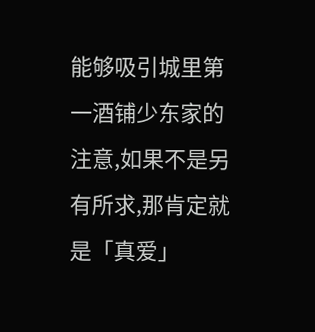能够吸引城里第一酒铺少东家的注意,如果不是另有所求,那肯定就是「真爱」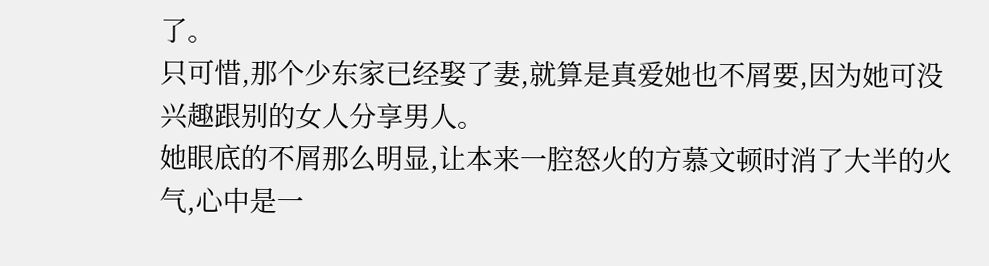了。
只可惜,那个少东家已经娶了妻,就算是真爱她也不屑要,因为她可没兴趣跟别的女人分享男人。
她眼底的不屑那么明显,让本来一腔怒火的方慕文顿时消了大半的火气,心中是一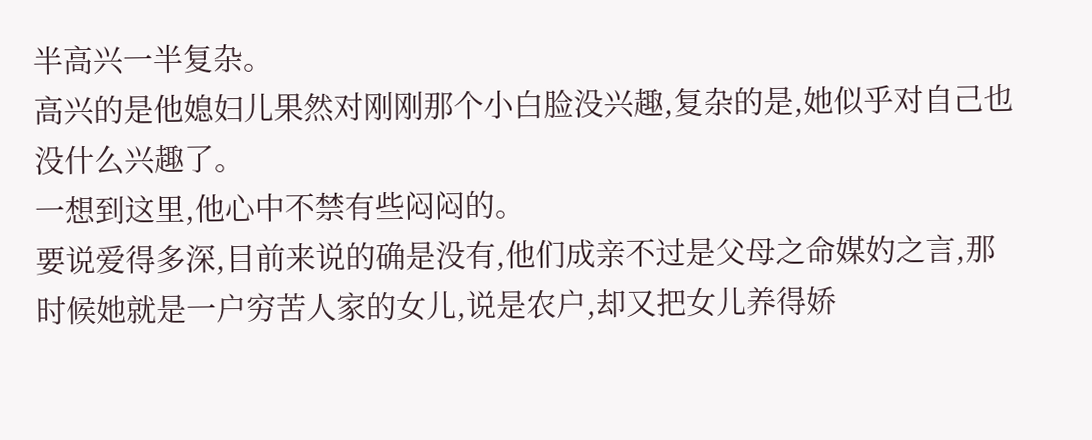半高兴一半复杂。
高兴的是他媳妇儿果然对刚刚那个小白脸没兴趣,复杂的是,她似乎对自己也没什么兴趣了。
一想到这里,他心中不禁有些闷闷的。
要说爱得多深,目前来说的确是没有,他们成亲不过是父母之命媒妁之言,那时候她就是一户穷苦人家的女儿,说是农户,却又把女儿养得娇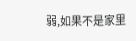弱,如果不是家里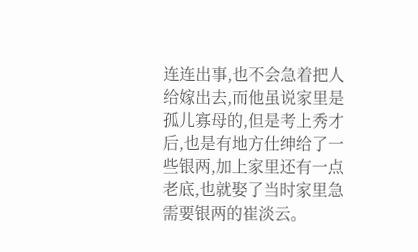连连出事,也不会急着把人给嫁出去,而他虽说家里是孤儿寡母的,但是考上秀才后,也是有地方仕绅给了一些银两,加上家里还有一点老底,也就娶了当时家里急需要银两的崔淡云。